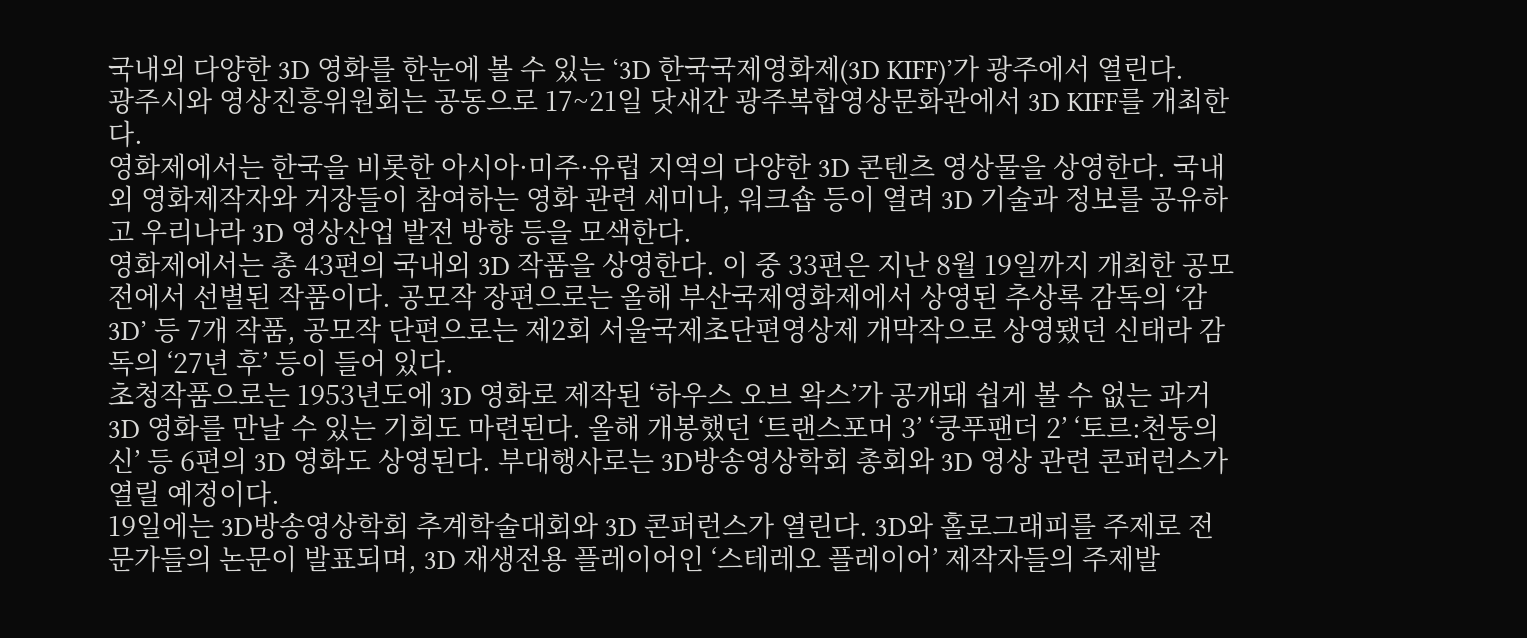국내외 다양한 3D 영화를 한눈에 볼 수 있는 ‘3D 한국국제영화제(3D KIFF)’가 광주에서 열린다.
광주시와 영상진흥위원회는 공동으로 17~21일 닷새간 광주복합영상문화관에서 3D KIFF를 개최한다.
영화제에서는 한국을 비롯한 아시아·미주·유럽 지역의 다양한 3D 콘텐츠 영상물을 상영한다. 국내외 영화제작자와 거장들이 참여하는 영화 관련 세미나, 워크숍 등이 열려 3D 기술과 정보를 공유하고 우리나라 3D 영상산업 발전 방향 등을 모색한다.
영화제에서는 총 43편의 국내외 3D 작품을 상영한다. 이 중 33편은 지난 8월 19일까지 개최한 공모전에서 선별된 작품이다. 공모작 장편으로는 올해 부산국제영화제에서 상영된 추상록 감독의 ‘감 3D’ 등 7개 작품, 공모작 단편으로는 제2회 서울국제초단편영상제 개막작으로 상영됐던 신태라 감독의 ‘27년 후’ 등이 들어 있다.
초청작품으로는 1953년도에 3D 영화로 제작된 ‘하우스 오브 왁스’가 공개돼 쉽게 볼 수 없는 과거 3D 영화를 만날 수 있는 기회도 마련된다. 올해 개봉했던 ‘트랜스포머 3’ ‘쿵푸팬더 2’ ‘토르:천둥의 신’ 등 6편의 3D 영화도 상영된다. 부대행사로는 3D방송영상학회 총회와 3D 영상 관련 콘퍼런스가 열릴 예정이다.
19일에는 3D방송영상학회 추계학술대회와 3D 콘퍼런스가 열린다. 3D와 홀로그래피를 주제로 전문가들의 논문이 발표되며, 3D 재생전용 플레이어인 ‘스테레오 플레이어’ 제작자들의 주제발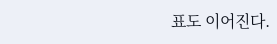표도 이어진다.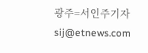광주=서인주기자 sij@etnews.com